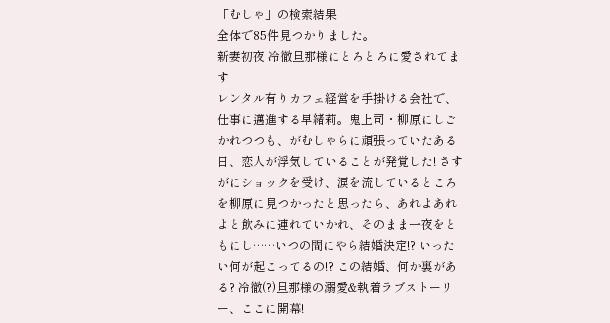「むしゃ」の検索結果
全体で85件見つかりました。
新妻初夜 冷徹旦那様にとろとろに愛されてます
レンタル有りカフェ経営を手掛ける会社で、仕事に邁進する早緒莉。鬼上司・柳原にしごかれつつも、がむしゃらに頑張っていたある日、恋人が浮気していることが発覚した! さすがにショックを受け、涙を流しているところを柳原に見つかったと思ったら、あれよあれよと飲みに連れていかれ、そのまま一夜をともにし……いつの間にやら結婚決定!? いったい何が起こってるの!? この結婚、何か裏がある? 冷徹(?)旦那様の溺愛&執着ラブストーリー、ここに開幕!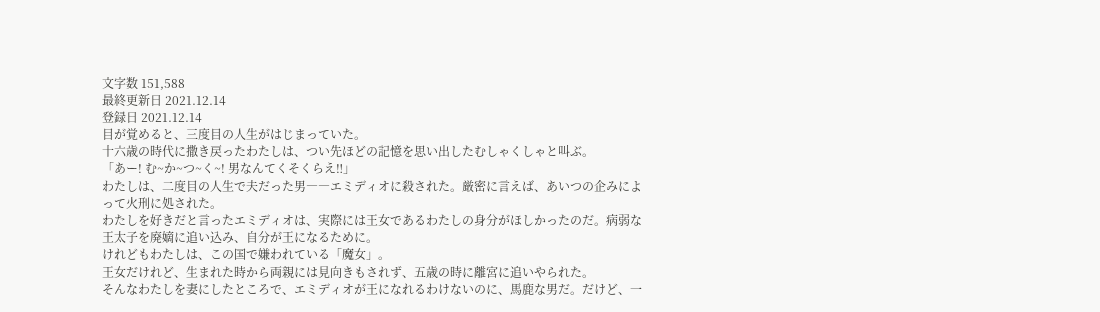文字数 151,588
最終更新日 2021.12.14
登録日 2021.12.14
目が覚めると、三度目の人生がはじまっていた。
十六歳の時代に撒き戻ったわたしは、つい先ほどの記憶を思い出したむしゃくしゃと叫ぶ。
「あー! む~か~つ~く~! 男なんてくそくらえ‼」
わたしは、二度目の人生で夫だった男――エミディオに殺された。厳密に言えば、あいつの企みによって火刑に処された。
わたしを好きだと言ったエミディオは、実際には王女であるわたしの身分がほしかったのだ。病弱な王太子を廃嫡に追い込み、自分が王になるために。
けれどもわたしは、この国で嫌われている「魔女」。
王女だけれど、生まれた時から両親には見向きもされず、五歳の時に離宮に追いやられた。
そんなわたしを妻にしたところで、エミディオが王になれるわけないのに、馬鹿な男だ。だけど、一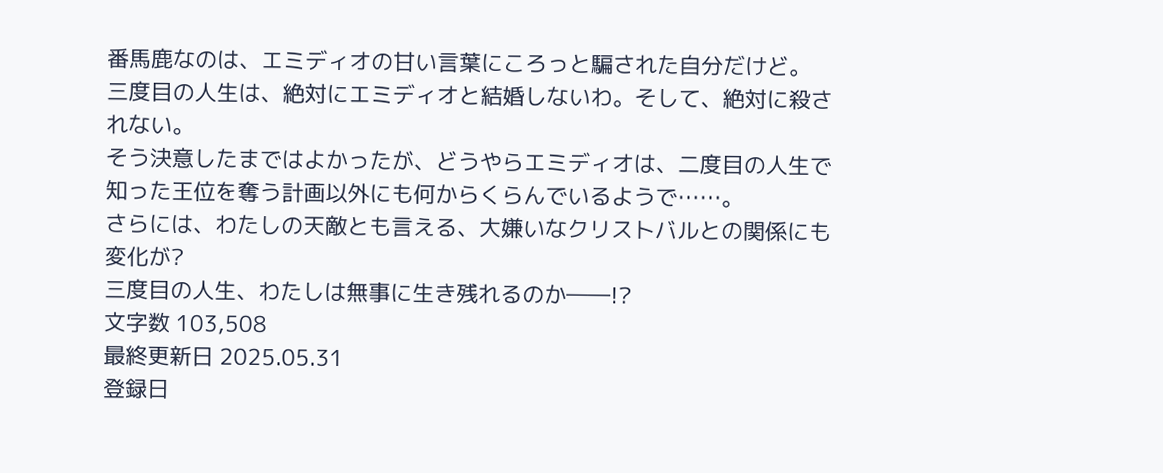番馬鹿なのは、エミディオの甘い言葉にころっと騙された自分だけど。
三度目の人生は、絶対にエミディオと結婚しないわ。そして、絶対に殺されない。
そう決意したまではよかったが、どうやらエミディオは、二度目の人生で知った王位を奪う計画以外にも何からくらんでいるようで……。
さらには、わたしの天敵とも言える、大嫌いなクリストバルとの関係にも変化が?
三度目の人生、わたしは無事に生き残れるのか――!?
文字数 103,508
最終更新日 2025.05.31
登録日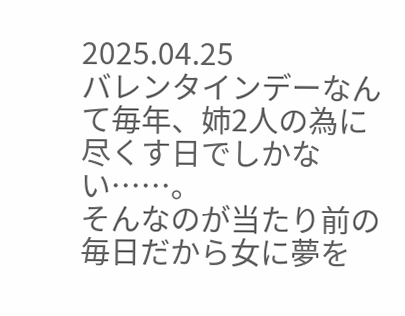2025.04.25
バレンタインデーなんて毎年、姉2人の為に尽くす日でしかない……。
そんなのが当たり前の毎日だから女に夢を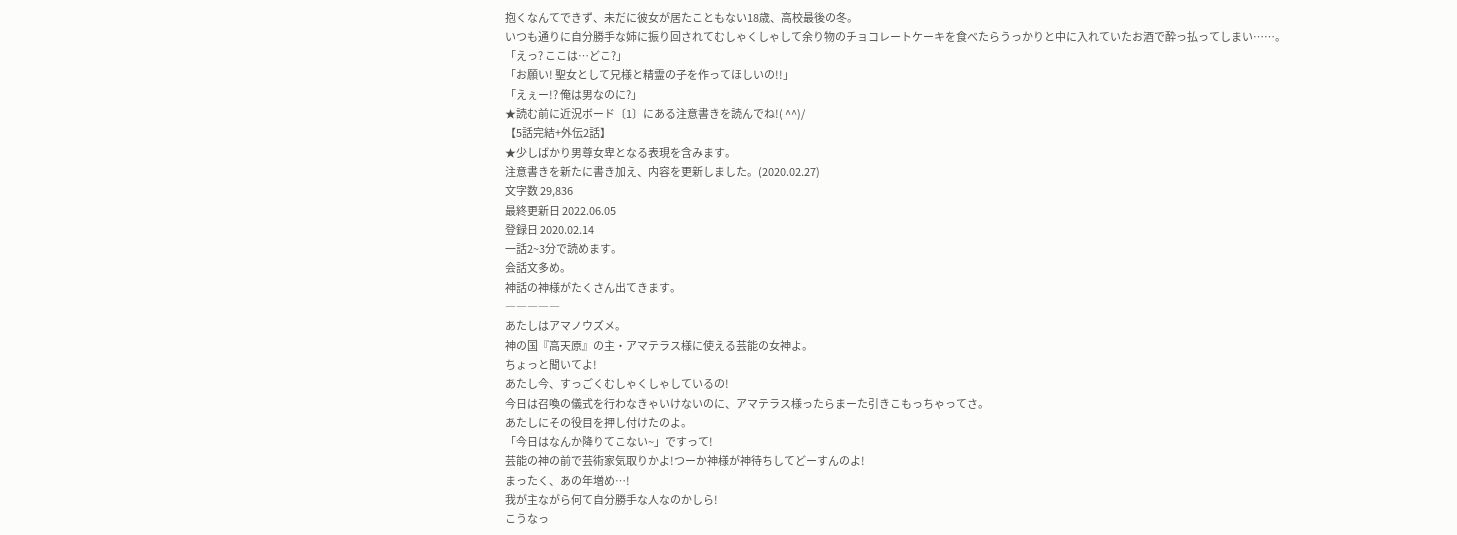抱くなんてできず、未だに彼女が居たこともない18歳、高校最後の冬。
いつも通りに自分勝手な姉に振り回されてむしゃくしゃして余り物のチョコレートケーキを食べたらうっかりと中に入れていたお酒で酔っ払ってしまい……。
「えっ? ここは…どこ?」
「お願い! 聖女として兄様と精霊の子を作ってほしいの!!」
「えぇー!? 俺は男なのに?」
★読む前に近況ボード〔1〕にある注意書きを読んでね!( ^^)/
【5話完結+外伝2話】
★少しばかり男尊女卑となる表現を含みます。
注意書きを新たに書き加え、内容を更新しました。(2020.02.27)
文字数 29,836
最終更新日 2022.06.05
登録日 2020.02.14
一話2~3分で読めます。
会話文多め。
神話の神様がたくさん出てきます。
―――――
あたしはアマノウズメ。
神の国『高天原』の主・アマテラス様に使える芸能の女神よ。
ちょっと聞いてよ!
あたし今、すっごくむしゃくしゃしているの!
今日は召喚の儀式を行わなきゃいけないのに、アマテラス様ったらまーた引きこもっちゃってさ。
あたしにその役目を押し付けたのよ。
「今日はなんか降りてこない~」ですって!
芸能の神の前で芸術家気取りかよ!つーか神様が神待ちしてどーすんのよ!
まったく、あの年増め…!
我が主ながら何て自分勝手な人なのかしら!
こうなっ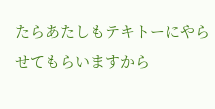たらあたしもテキトーにやらせてもらいますから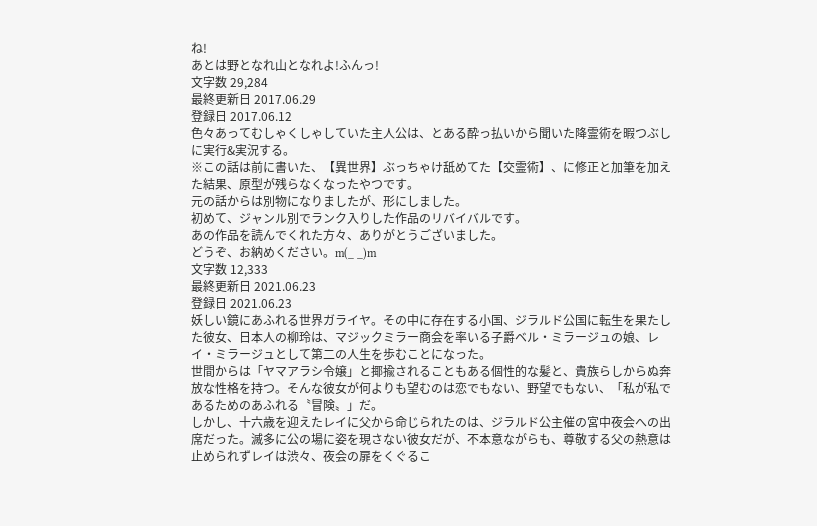ね!
あとは野となれ山となれよ!ふんっ!
文字数 29,284
最終更新日 2017.06.29
登録日 2017.06.12
色々あってむしゃくしゃしていた主人公は、とある酔っ払いから聞いた降霊術を暇つぶしに実行&実況する。
※この話は前に書いた、【異世界】ぶっちゃけ舐めてた【交霊術】、に修正と加筆を加えた結果、原型が残らなくなったやつです。
元の話からは別物になりましたが、形にしました。
初めて、ジャンル別でランク入りした作品のリバイバルです。
あの作品を読んでくれた方々、ありがとうございました。
どうぞ、お納めください。m(_ _)m
文字数 12,333
最終更新日 2021.06.23
登録日 2021.06.23
妖しい鏡にあふれる世界ガライヤ。その中に存在する小国、ジラルド公国に転生を果たした彼女、日本人の柳玲は、マジックミラー商会を率いる子爵ベル・ミラージュの娘、レイ・ミラージュとして第二の人生を歩むことになった。
世間からは「ヤマアラシ令嬢」と揶揄されることもある個性的な髪と、貴族らしからぬ奔放な性格を持つ。そんな彼女が何よりも望むのは恋でもない、野望でもない、「私が私であるためのあふれる〝冒険〟」だ。
しかし、十六歳を迎えたレイに父から命じられたのは、ジラルド公主催の宮中夜会への出席だった。滅多に公の場に姿を現さない彼女だが、不本意ながらも、尊敬する父の熱意は止められずレイは渋々、夜会の扉をくぐるこ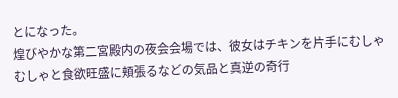とになった。
煌びやかな第二宮殿内の夜会会場では、彼女はチキンを片手にむしゃむしゃと食欲旺盛に頬張るなどの気品と真逆の奇行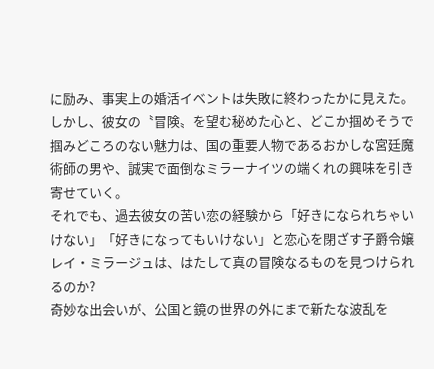に励み、事実上の婚活イベントは失敗に終わったかに見えた。
しかし、彼女の〝冒険〟を望む秘めた心と、どこか掴めそうで掴みどころのない魅力は、国の重要人物であるおかしな宮廷魔術師の男や、誠実で面倒なミラーナイツの端くれの興味を引き寄せていく。
それでも、過去彼女の苦い恋の経験から「好きになられちゃいけない」「好きになってもいけない」と恋心を閉ざす子爵令嬢レイ・ミラージュは、はたして真の冒険なるものを見つけられるのか?
奇妙な出会いが、公国と鏡の世界の外にまで新たな波乱を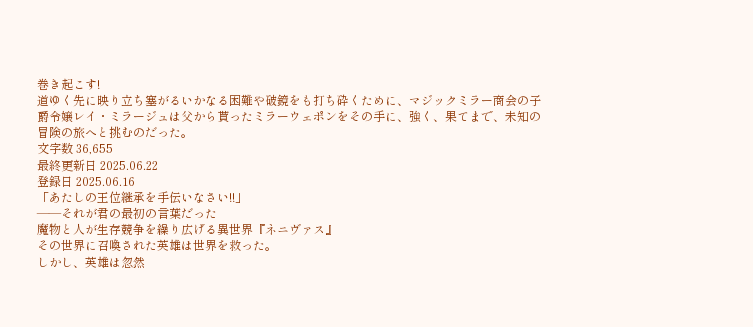巻き起こす!
道ゆく先に映り立ち塞がるいかなる困難や破鏡をも打ち砕くために、マジックミラー商会の子爵令嬢レイ・ミラージュは父から貰ったミラーウェポンをその手に、強く、果てまで、未知の冒険の旅へと挑むのだった。
文字数 36,655
最終更新日 2025.06.22
登録日 2025.06.16
「あたしの王位継承を手伝いなさい!!」
――それが君の最初の言葉だった
魔物と人が生存競争を繰り広げる異世界『ネニヴァス』
その世界に召喚された英雄は世界を救った。
しかし、英雄は忽然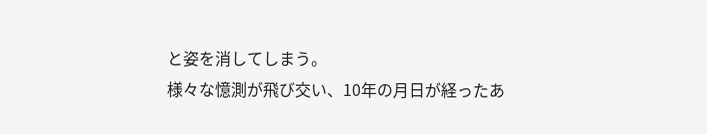と姿を消してしまう。
様々な憶測が飛び交い、10年の月日が経ったあ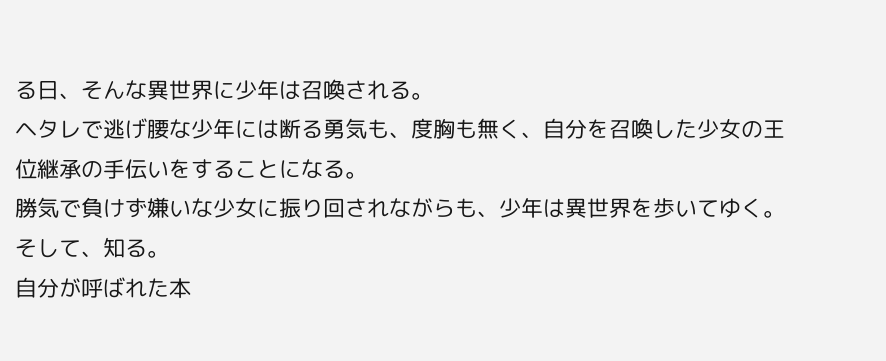る日、そんな異世界に少年は召喚される。
ヘタレで逃げ腰な少年には断る勇気も、度胸も無く、自分を召喚した少女の王位継承の手伝いをすることになる。
勝気で負けず嫌いな少女に振り回されながらも、少年は異世界を歩いてゆく。
そして、知る。
自分が呼ばれた本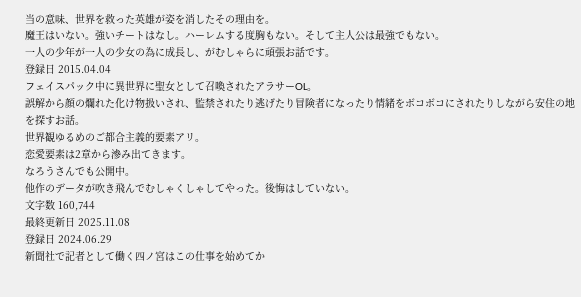当の意味、世界を救った英雄が姿を消したその理由を。
魔王はいない。強いチートはなし。ハーレムする度胸もない。そして主人公は最強でもない。
一人の少年が一人の少女の為に成長し、がむしゃらに頑張お話です。
登録日 2015.04.04
フェイスパック中に異世界に聖女として召喚されたアラサーOL。
誤解から顔の爛れた化け物扱いされ、監禁されたり逃げたり冒険者になったり情緒をボコボコにされたりしながら安住の地を探すお話。
世界観ゆるめのご都合主義的要素アリ。
恋愛要素は2章から滲み出てきます。
なろうさんでも公開中。
他作のデータが吹き飛んでむしゃくしゃしてやった。後悔はしていない。
文字数 160,744
最終更新日 2025.11.08
登録日 2024.06.29
新聞社で記者として働く四ノ宮はこの仕事を始めてか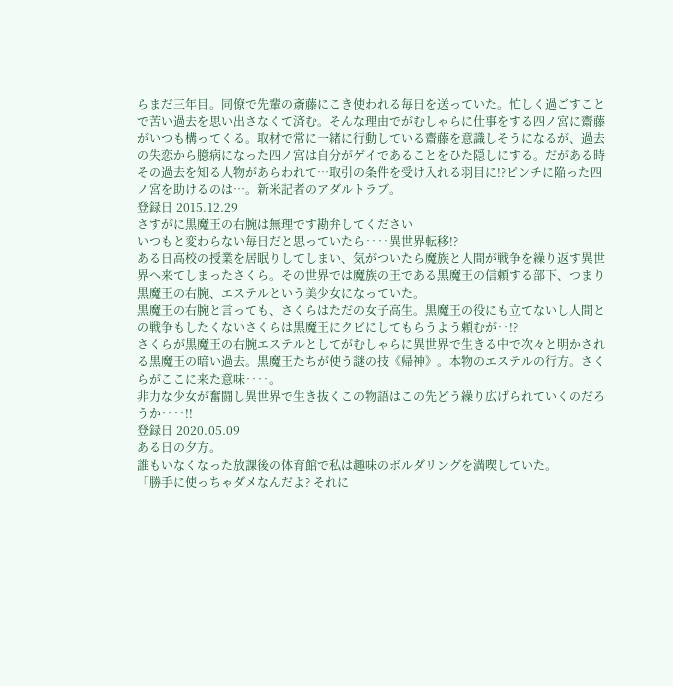らまだ三年目。同僚で先輩の斎藤にこき使われる毎日を送っていた。忙しく過ごすことで苦い過去を思い出さなくて済む。そんな理由でがむしゃらに仕事をする四ノ宮に齋藤がいつも構ってくる。取材で常に一緒に行動している齋藤を意識しそうになるが、過去の失恋から臆病になった四ノ宮は自分がゲイであることをひた隠しにする。だがある時その過去を知る人物があらわれて…取引の条件を受け入れる羽目に!?ピンチに陥った四ノ宮を助けるのは…。新米記者のアダルトラブ。
登録日 2015.12.29
さすがに黒魔王の右腕は無理です勘弁してください
いつもと変わらない毎日だと思っていたら‥‥異世界転移!?
ある日高校の授業を居眠りしてしまい、気がついたら魔族と人間が戦争を繰り返す異世界へ来てしまったさくら。その世界では魔族の王である黒魔王の信頼する部下、つまり黒魔王の右腕、エステルという美少女になっていた。
黒魔王の右腕と言っても、さくらはただの女子高生。黒魔王の役にも立てないし人間との戦争もしたくないさくらは黒魔王にクビにしてもらうよう頼むが‥!?
さくらが黒魔王の右腕エステルとしてがむしゃらに異世界で生きる中で次々と明かされる黒魔王の暗い過去。黒魔王たちが使う謎の技《帰神》。本物のエステルの行方。さくらがここに来た意味‥‥。
非力な少女が奮闘し異世界で生き抜くこの物語はこの先どう繰り広げられていくのだろうか‥‥!!
登録日 2020.05.09
ある日の夕方。
誰もいなくなった放課後の体育館で私は趣味のボルダリングを満喫していた。
「勝手に使っちゃダメなんだよ? それに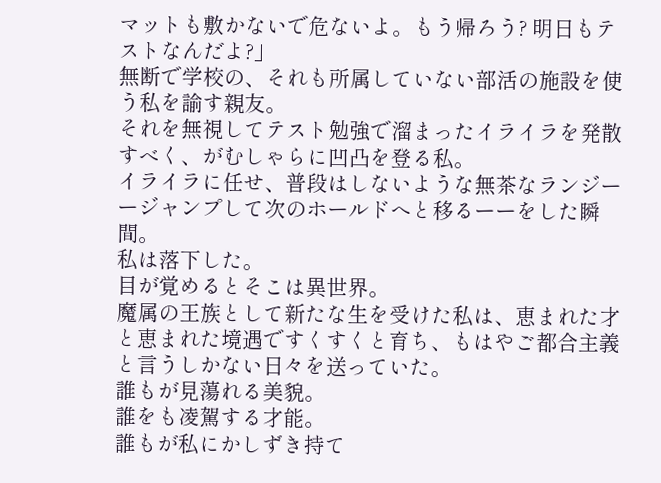マットも敷かないで危ないよ。もう帰ろう? 明日もテストなんだよ?」
無断で学校の、それも所属していない部活の施設を使う私を諭す親友。
それを無視してテスト勉強で溜まったイライラを発散すべく、がむしゃらに凹凸を登る私。
イライラに任せ、普段はしないような無茶なランジーージャンプして次のホールドへと移るーーをした瞬間。
私は落下した。
目が覚めるとそこは異世界。
魔属の王族として新たな生を受けた私は、恵まれた才と恵まれた境遇ですくすくと育ち、もはやご都合主義と言うしかない日々を送っていた。
誰もが見蕩れる美貌。
誰をも凌駕する才能。
誰もが私にかしずき持て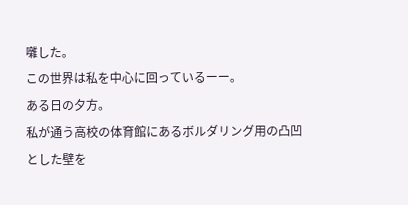囃した。
この世界は私を中心に回っているーー。
ある日の夕方。
私が通う高校の体育館にあるボルダリング用の凸凹とした壁を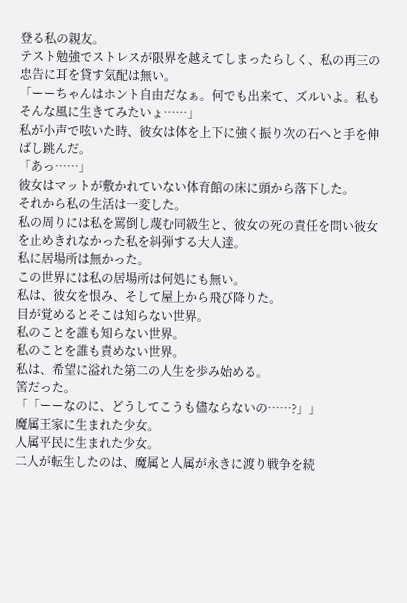登る私の親友。
テスト勉強でストレスが限界を越えてしまったらしく、私の再三の忠告に耳を貸す気配は無い。
「ーーちゃんはホント自由だなぁ。何でも出来て、ズルいよ。私もそんな風に生きてみたいょ……」
私が小声で呟いた時、彼女は体を上下に強く振り次の石へと手を伸ばし跳んだ。
「あっ……」
彼女はマットが敷かれていない体育館の床に頭から落下した。
それから私の生活は一変した。
私の周りには私を罵倒し蔑む同級生と、彼女の死の責任を問い彼女を止めきれなかった私を糾弾する大人達。
私に居場所は無かった。
この世界には私の居場所は何処にも無い。
私は、彼女を恨み、そして屋上から飛び降りた。
目が覚めるとそこは知らない世界。
私のことを誰も知らない世界。
私のことを誰も責めない世界。
私は、希望に溢れた第二の人生を歩み始める。
筈だった。
「「ーーなのに、どうしてこうも儘ならないの……?」」
魔属王家に生まれた少女。
人属平民に生まれた少女。
二人が転生したのは、魔属と人属が永きに渡り戦争を続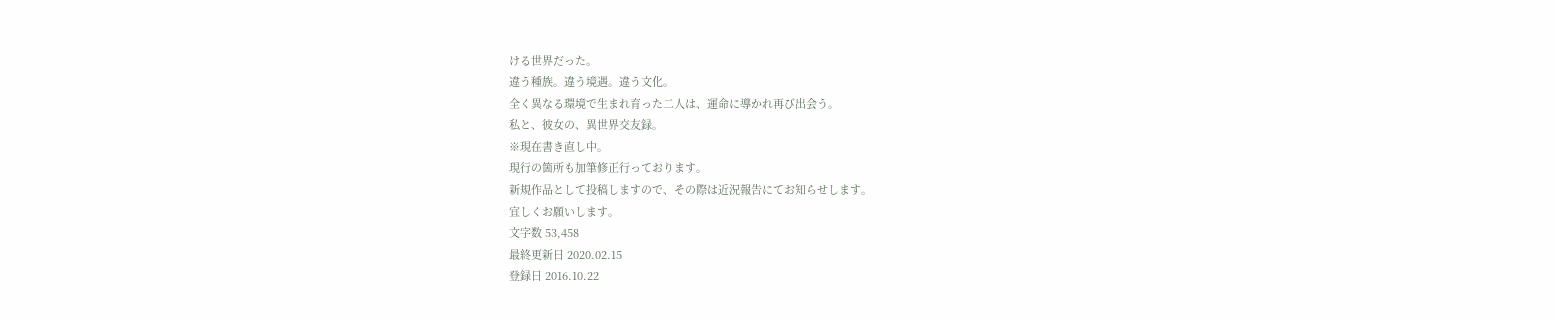ける世界だった。
違う種族。違う境遇。違う文化。
全く異なる環境で生まれ育った二人は、運命に導かれ再び出会う。
私と、彼女の、異世界交友録。
※現在書き直し中。
現行の箇所も加筆修正行っております。
新規作品として投稿しますので、その際は近況報告にてお知らせします。
宜しくお願いします。
文字数 53,458
最終更新日 2020.02.15
登録日 2016.10.22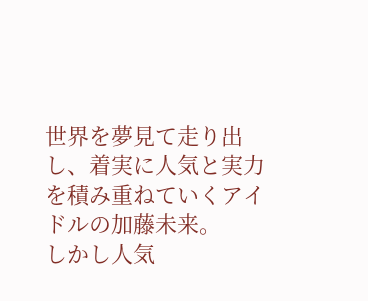世界を夢見て走り出し、着実に人気と実力を積み重ねていくアイドルの加藤未来。
しかし人気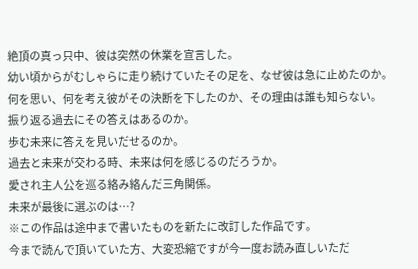絶頂の真っ只中、彼は突然の休業を宣言した。
幼い頃からがむしゃらに走り続けていたその足を、なぜ彼は急に止めたのか。
何を思い、何を考え彼がその決断を下したのか、その理由は誰も知らない。
振り返る過去にその答えはあるのか。
歩む未来に答えを見いだせるのか。
過去と未来が交わる時、未来は何を感じるのだろうか。
愛され主人公を巡る絡み絡んだ三角関係。
未来が最後に選ぶのは…?
※この作品は途中まで書いたものを新たに改訂した作品です。
今まで読んで頂いていた方、大変恐縮ですが今一度お読み直しいただ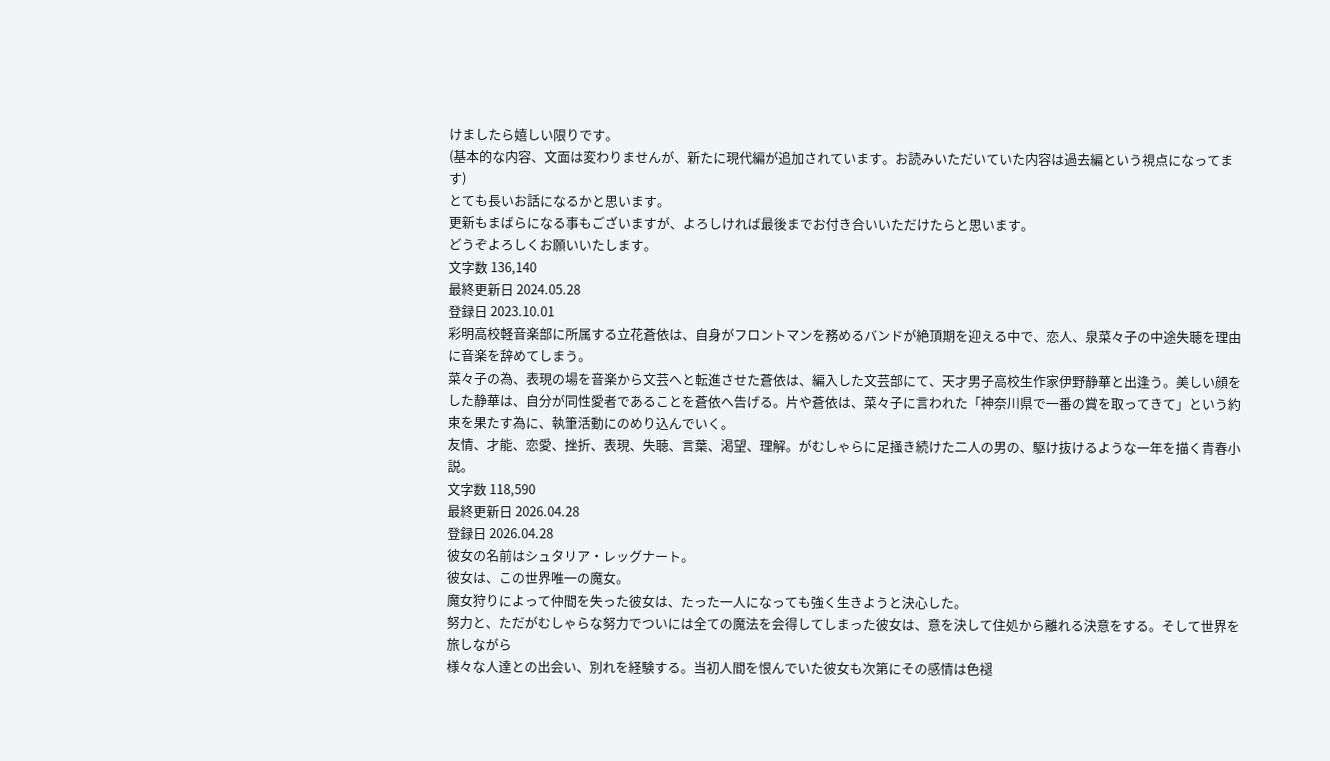けましたら嬉しい限りです。
(基本的な内容、文面は変わりませんが、新たに現代編が追加されています。お読みいただいていた内容は過去編という視点になってます)
とても長いお話になるかと思います。
更新もまばらになる事もございますが、よろしければ最後までお付き合いいただけたらと思います。
どうぞよろしくお願いいたします。
文字数 136,140
最終更新日 2024.05.28
登録日 2023.10.01
彩明高校軽音楽部に所属する立花蒼依は、自身がフロントマンを務めるバンドが絶頂期を迎える中で、恋人、泉菜々子の中途失聴を理由に音楽を辞めてしまう。
菜々子の為、表現の場を音楽から文芸へと転進させた蒼依は、編入した文芸部にて、天才男子高校生作家伊野静華と出逢う。美しい顔をした静華は、自分が同性愛者であることを蒼依へ告げる。片や蒼依は、菜々子に言われた「神奈川県で一番の賞を取ってきて」という約束を果たす為に、執筆活動にのめり込んでいく。
友情、才能、恋愛、挫折、表現、失聴、言葉、渇望、理解。がむしゃらに足掻き続けた二人の男の、駆け抜けるような一年を描く青春小説。
文字数 118,590
最終更新日 2026.04.28
登録日 2026.04.28
彼女の名前はシュタリア・レッグナート。
彼女は、この世界唯一の魔女。
魔女狩りによって仲間を失った彼女は、たった一人になっても強く生きようと決心した。
努力と、ただがむしゃらな努力でついには全ての魔法を会得してしまった彼女は、意を決して住処から離れる決意をする。そして世界を旅しながら
様々な人達との出会い、別れを経験する。当初人間を恨んでいた彼女も次第にその感情は色褪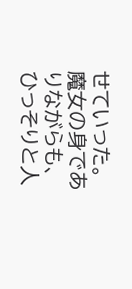せていった。
魔女の身でありながらも、ひっそりと人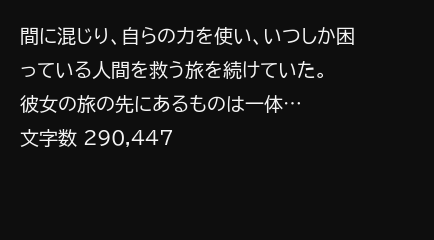間に混じり、自らの力を使い、いつしか困っている人間を救う旅を続けていた。
彼女の旅の先にあるものは一体⋯
文字数 290,447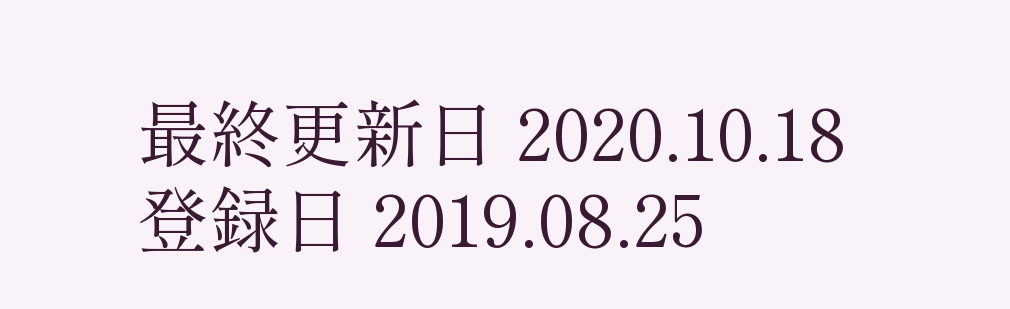最終更新日 2020.10.18
登録日 2019.08.25